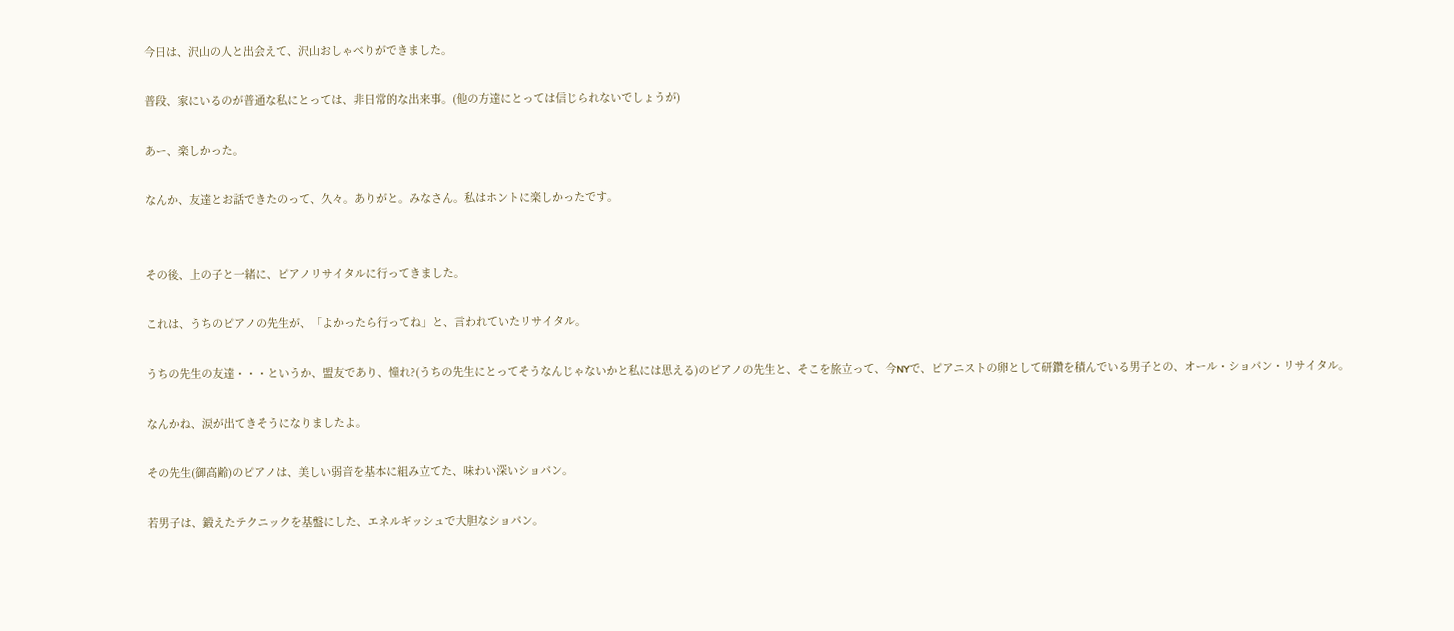今日は、沢山の人と出会えて、沢山おしゃべりができました。

普段、家にいるのが普通な私にとっては、非日常的な出来事。(他の方達にとっては信じられないでしょうが)

あー、楽しかった。

なんか、友達とお話できたのって、久々。ありがと。みなさん。私はホントに楽しかったです。


その後、上の子と一緒に、ピアノリサイタルに行ってきました。

これは、うちのピアノの先生が、「よかったら行ってね」と、言われていたリサイタル。

うちの先生の友達・・・というか、盟友であり、憧れ?(うちの先生にとってそうなんじゃないかと私には思える)のピアノの先生と、そこを旅立って、今NYで、ピアニストの卵として研鑽を積んでいる男子との、オール・ショパン・リサイタル。

なんかね、涙が出てきそうになりましたよ。

その先生(御高齢)のピアノは、美しい弱音を基本に組み立てた、味わい深いショパン。

若男子は、鍛えたテクニックを基盤にした、エネルギッシュで大胆なショパン。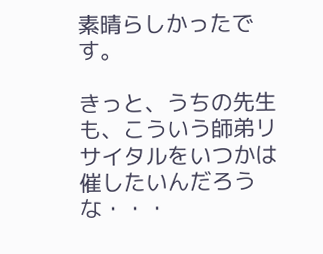素晴らしかったです。

きっと、うちの先生も、こういう師弟リサイタルをいつかは催したいんだろうな・・・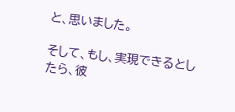と、思いました。

そして、もし、実現できるとしたら、彼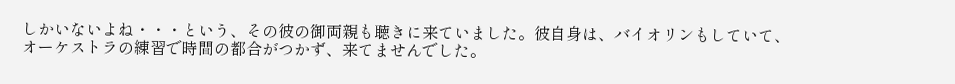しかいないよね・・・という、その彼の御両親も聴きに来ていました。彼自身は、バイオリンもしていて、オーケストラの練習で時間の都合がつかず、来てませんでした。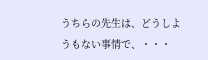うちらの先生は、どうしようもない事情で、・・・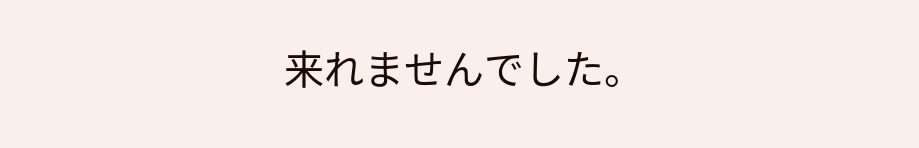来れませんでした。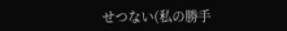せつない(私の勝手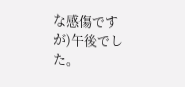な感傷ですが)午後でした。